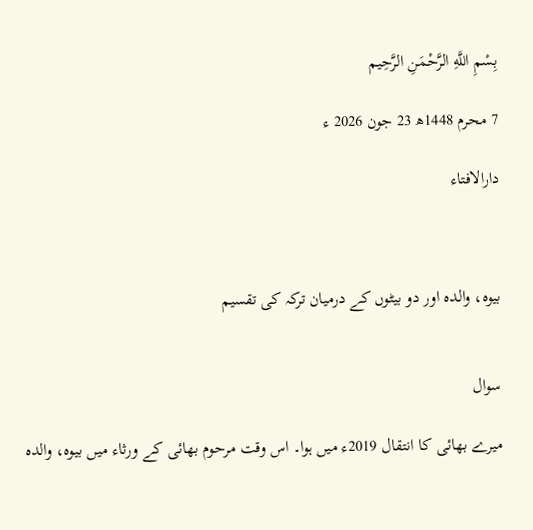بِسْمِ اللَّهِ الرَّحْمَنِ الرَّحِيم

7 محرم 1448ھ 23 جون 2026 ء

دارالافتاء



بیوہ، والدہ اور دو بیٹوں کے درمیان ترکہ کی تقسیم


سوال

میرے بھائی کا انتقال 2019ء میں ہوا۔ اس وقت مرحوم بھائی کے ورثاء میں بیوہ، والدہ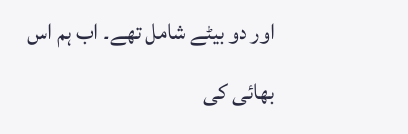اور دو بیٹے شامل تھے۔ اب ہم اس بھائی کی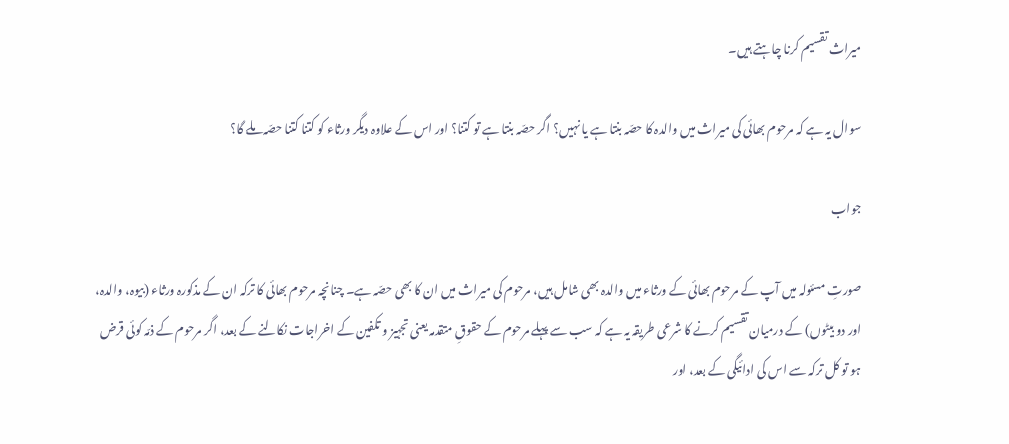میراث تقسیم کرنا چاہتے ہیں۔

سوال یہ ہے کہ مرحوم بھائی کی میراث میں والدہ کا حصّہ بنتا ہے یا نہیں؟ اگر حصّہ بنتا ہے تو کتنا؟ اور اس کے علاوہ دیگر ورثاء کو کتنا کتنا حصّہ ملے گا؟

جواب

صورتِ مسئولہ میں آپ کے مرحوم بھائی کے ورثاء میں والدہ بھی شامل ہیں، مرحوم کی میراث میں ان کا بھی حصّہ ہے۔ چنانچہ مرحوم بھائی کا ترکہ ان کے مذکورہ ورثاء (بیوہ، والدہ، اور دو بیٹوں) کے درمیان تقسیم کرنے کا شرعی طریقہ یہ ہے کہ سب سے پہلے مرحوم کے حقوقِ متقدمہ یعنی تجہیز و تکفین کے اخراجات نکالنے کے بعد، اگر مرحوم کے ذمّہ کوئی قرض ہو تو کل ترکہ سے اس کی ادائیگی کے بعد، اور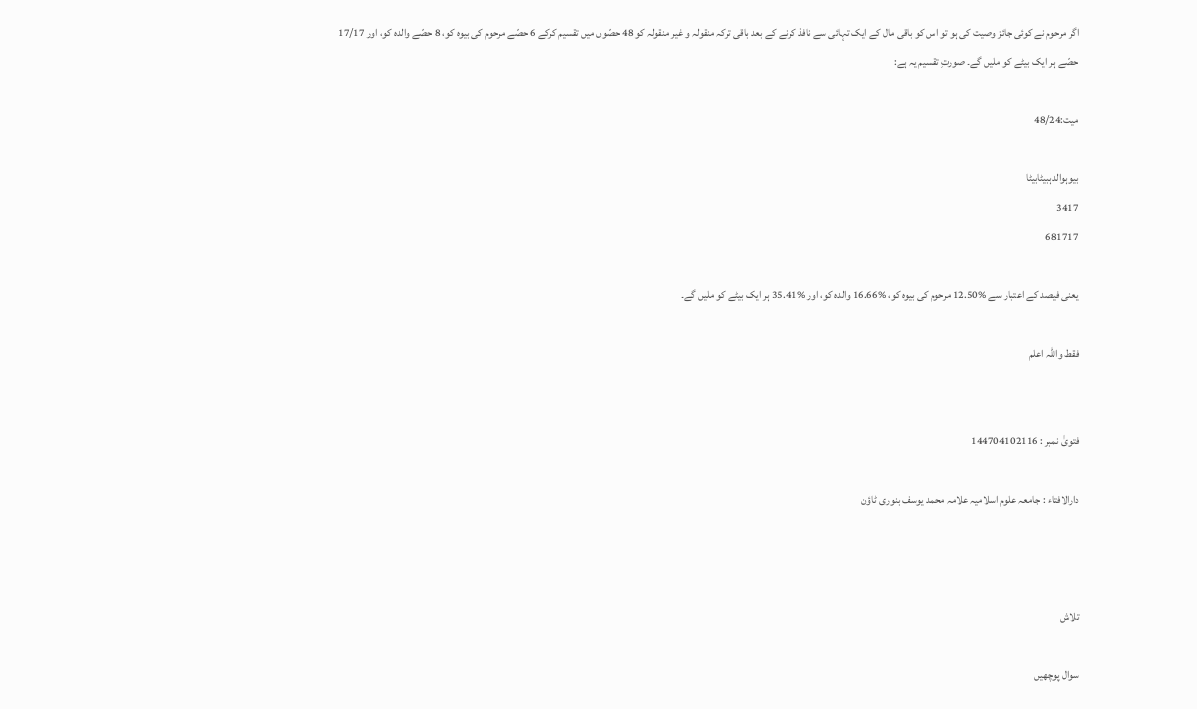اگر مرحوم نے کوئی جائز وصیت کی ہو تو اس کو باقی مال کے ایک تہائی سے نافذ کرنے کے بعد باقی ترکہ منقولہ و غیر منقولہ کو 48 حصّوں میں تقسیم کرکے 6 حصّے مرحوم کی بیوہ کو، 8 حصّے والدہ کو، اور 17/17 حصّے ہر ایک بیٹے کو ملیں گے۔ صورتِ تقسیم یہ ہے:

میت:48/24

بیوہوالدہبیٹابیٹا
3417
681717

یعنی فیصد کے اعتبار سے %12.50 مرحوم کی بیوہ کو، %16.66 والدہ کو، اور %35.41 ہر ایک بیٹے کو ملیں گے۔

فقط واللہ اعلم


فتویٰ نمبر : 144704102116

دارالافتاء : جامعہ علوم اسلامیہ علامہ محمد یوسف بنوری ٹاؤن



تلاش

سوال پوچھیں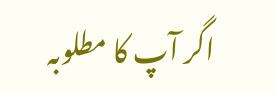اگر آپ کا مطلوبہ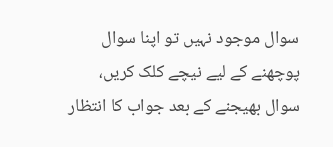سوال موجود نہیں تو اپنا سوال پوچھنے کے لیے نیچے کلک کریں، سوال بھیجنے کے بعد جواب کا انتظار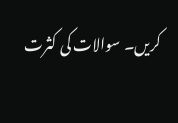کریں۔ سوالات کی کثرت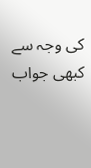کی وجہ سے کبھی جواب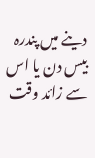دینے میں پندرہ بیس دن یا اس سے زائد وقت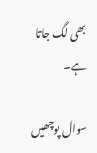بھی لگ جاتا ہے۔

سوال پوچھیں